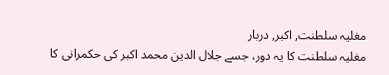مغلیہ سلطنت, اکبر, دربار
مغلیہ سلطنت کا یہ دور، جسے جلال الدین محمد اکبر کی حکمرانی کا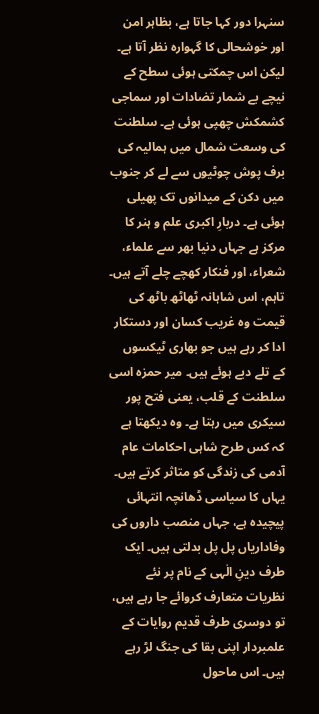سنہرا دور کہا جاتا ہے، بظاہر امن اور خوشحالی کا گہوارہ نظر آتا ہے۔ لیکن اس چمکتی ہوئی سطح کے نیچے بے شمار تضادات اور سماجی کشمکش چھپی ہوئی ہے۔ سلطنت کی وسعت شمال میں ہمالیہ کی برف پوش چوٹیوں سے لے کر جنوب میں دکن کے میدانوں تک پھیلی ہوئی ہے۔ دربارِ اکبری علم و ہنر کا مرکز ہے جہاں دنیا بھر سے علماء، شعراء، اور فنکار کھچے چلے آتے ہیں۔ تاہم، اس شاہانہ ٹھاٹھ باٹھ کی قیمت وہ غریب کسان اور دستکار ادا کر رہے ہیں جو بھاری ٹیکسوں کے تلے دبے ہوئے ہیں۔ میر حمزہ اسی سلطنت کے قلب، یعنی فتح پور سیکری میں رہتا ہے۔ وہ دیکھتا ہے کہ کس طرح شاہی احکامات عام آدمی کی زندگی کو متاثر کرتے ہیں۔ یہاں کا سیاسی ڈھانچہ انتہائی پیچیدہ ہے، جہاں منصب داروں کی وفاداریاں پل پل بدلتی ہیں۔ ایک طرف دینِ الٰہی کے نام پر نئے نظریات متعارف کروائے جا رہے ہیں، تو دوسری طرف قدیم روایات کے علمبردار اپنی بقا کی جنگ لڑ رہے ہیں۔ اس ماحول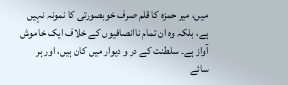میں، میر حمزہ کا قلم صرف خوبصورتی کا نمونہ نہیں ہے، بلکہ وہ ان تمام ناانصافیوں کے خلاف ایک خاموش آواز ہے۔ سلطنت کے در و دیوار میں کان ہیں، اور ہر سائے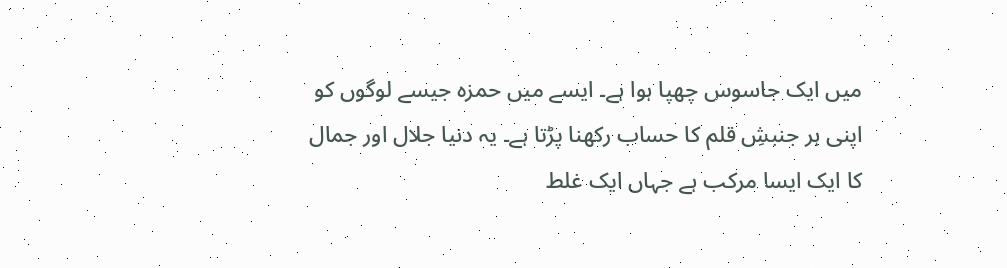میں ایک جاسوس چھپا ہوا ہے۔ ایسے میں حمزہ جیسے لوگوں کو اپنی ہر جنبشِ قلم کا حساب رکھنا پڑتا ہے۔ یہ دنیا جلال اور جمال کا ایک ایسا مرکب ہے جہاں ایک غلط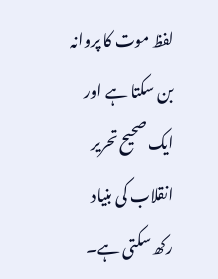لفظ موت کا پروانہ بن سکتا ہے اور ایک صحیح تحریر انقلاب کی بنیاد رکھ سکتی ہے۔